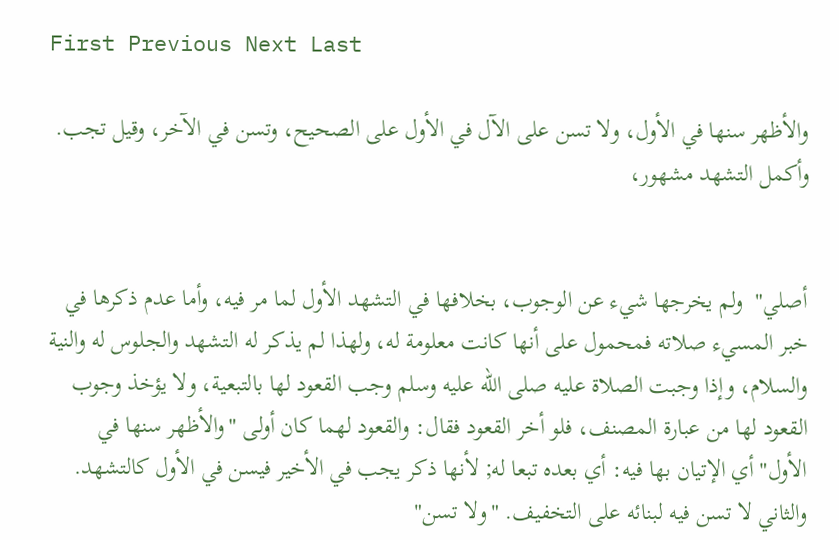First Previous Next Last

والأظهر سنها في الأول، ولا تسن على الآل في الأول على الصحيح، وتسن في الآخر، وقيل تجب. وأكمل التشهد مشهور،


أصلي"  ولم يخرجها شيء عن الوجوب، بخلافها في التشهد الأول لما مر فيه، وأما عدم ذكرها في خبر المسيء صلاته فمحمول على أنها كانت معلومة له، ولهذا لم يذكر له التشهد والجلوس له والنية والسلام، وإذا وجبت الصلاة عليه صلى الله عليه وسلم وجب القعود لها بالتبعية، ولا يؤخذ وجوب القعود لها من عبارة المصنف، فلو أخر القعود فقال: والقعود لهما كان أولى "والأظهر سنها في الأول" أي الإتيان بها فيه: أي بعده تبعا له; لأنها ذكر يجب في الأخير فيسن في الأول كالتشهد. والثاني لا تسن فيه لبنائه على التخفيف. "ولا تسن"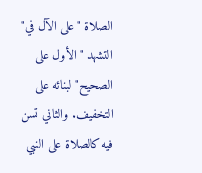الصلاة "على الآل في" التشهد "الأول على الصحيح" لبنائه على التخفيف. والثاني تسن فيه كالصلاة على النبي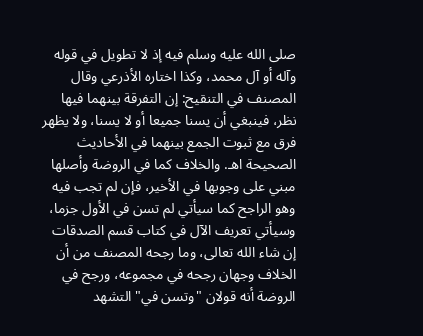صلى الله عليه وسلم فيه إذ لا تطويل في قوله وآله أو آل محمد، وكذا اختاره الأذرعي وقال المصنف في التنقيح: إن التفرقة بينهما فيها نظر، فينبغي أن يسنا جميعا أو لا يسنا، ولا يظهر فرق مع ثبوت الجمع بينهما في الأحاديث الصحيحة اهـ. والخلاف كما في الروضة وأصلها مبني على وجوبها في الأخير، فإن لم تجب فيه وهو الراجح كما سيأتي لم تسن في الأول جزما، وسيأتي تعريف الآل في كتاب قسم الصدقات إن شاء الله تعالى، وما رجحه المصنف من أن الخلاف وجهان رجحه في مجموعه، ورجح في الروضة أنه قولان "وتسن في" التشهد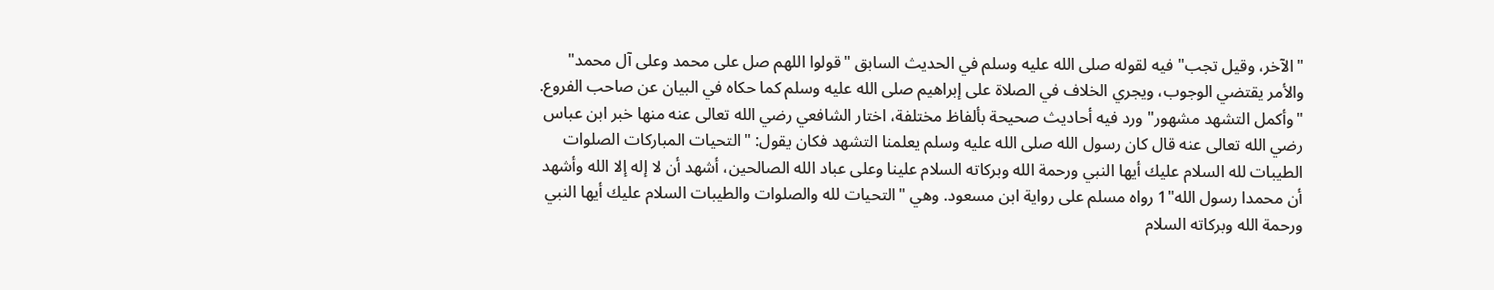"الآخر، وقيل تجب" فيه لقوله صلى الله عليه وسلم في الحديث السابق "قولوا اللهم صل على محمد وعلى آل محمد" والأمر يقتضي الوجوب، ويجري الخلاف في الصلاة على إبراهيم صلى الله عليه وسلم كما حكاه في البيان عن صاحب الفروع. "وأكمل التشهد مشهور" ورد فيه أحاديث صحيحة بألفاظ مختلفة، اختار الشافعي رضي الله تعالى عنه منها خبر ابن عباس رضي الله تعالى عنه قال كان رسول الله صلى الله عليه وسلم يعلمنا التشهد فكان يقول: "التحيات المباركات الصلوات الطيبات لله السلام عليك أيها النبي ورحمة الله وبركاته السلام علينا وعلى عباد الله الصالحين، أشهد أن لا إله إلا الله وأشهد أن محمدا رسول الله"1 رواه مسلم على رواية ابن مسعود. وهي "التحيات لله والصلوات والطيبات السلام عليك أيها النبي ورحمة الله وبركاته السلام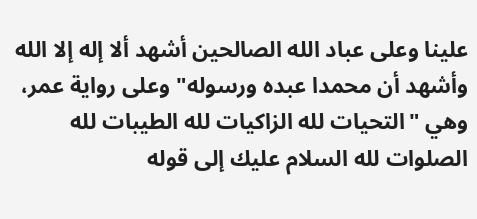علينا وعلى عباد الله الصالحين أشهد ألا إله إلا الله وأشهد أن محمدا عبده ورسوله" وعلى رواية عمر، وهي "التحيات لله الزاكيات لله الطيبات لله الصلوات لله السلام عليك إلى قوله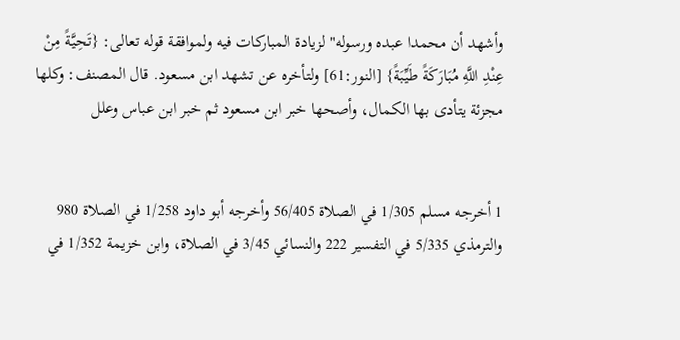وأشهد أن محمدا عبده ورسوله" لزيادة المباركات فيه ولموافقة قوله تعالى: {تَحِيَّةً مِنْ عِنْدِ اللَّهِ مُبَارَكَةً طَيِّبَةً} [النور:61] ولتأخره عن تشهد ابن مسعود. قال المصنف: وكلها مجزئة يتأدى بها الكمال، وأصحها خبر ابن مسعود ثم خبر ابن عباس وعلل


1 أخرجه مسلم 1/305 في الصلاة 56/405 وأخرجه أبو داود 1/258 في الصلاة 980 والترمذي 5/335 في التفسير 222 والنسائي 3/45 في الصلاة، وابن خزيمة 1/352 في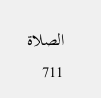الصلاة 711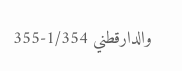والدارقطني 1/354-355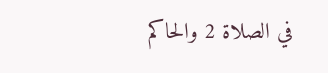في الصلاة 2 والحاكم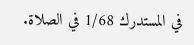في المستدرك 1/68 في الصلاة.